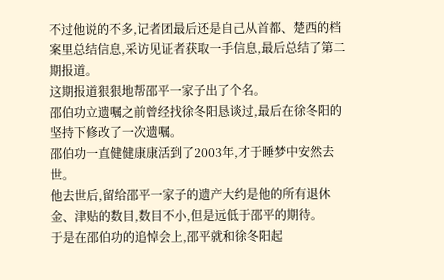不过他说的不多,记者团最后还是自己从首都、楚西的档案里总结信息,采访见证者获取一手信息,最后总结了第二期报道。
这期报道狠狠地帮邵平一家子出了个名。
邵伯功立遗嘱之前曾经找徐冬阳恳谈过,最后在徐冬阳的坚持下修改了一次遗嘱。
邵伯功一直健健康康活到了2003年,才于睡梦中安然去世。
他去世后,留给邵平一家子的遗产大约是他的所有退休金、津贴的数目,数目不小,但是远低于邵平的期待。
于是在邵伯功的追悼会上,邵平就和徐冬阳起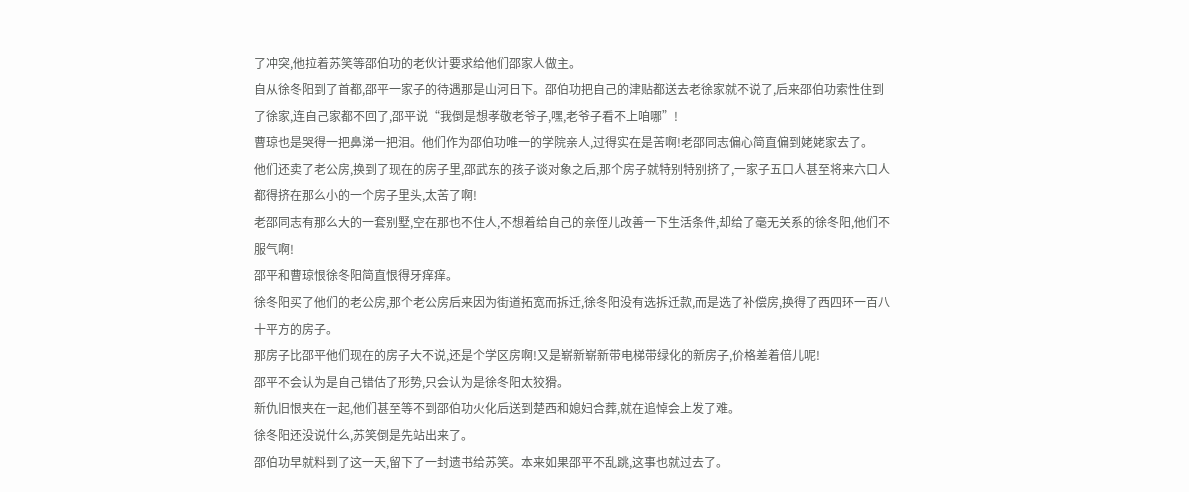了冲突,他拉着苏笑等邵伯功的老伙计要求给他们邵家人做主。
自从徐冬阳到了首都,邵平一家子的待遇那是山河日下。邵伯功把自己的津贴都送去老徐家就不说了,后来邵伯功索性住到了徐家,连自己家都不回了,邵平说“我倒是想孝敬老爷子,嘿,老爷子看不上咱哪”!
曹琼也是哭得一把鼻涕一把泪。他们作为邵伯功唯一的学院亲人,过得实在是苦啊!老邵同志偏心简直偏到姥姥家去了。
他们还卖了老公房,换到了现在的房子里,邵武东的孩子谈对象之后,那个房子就特别特别挤了,一家子五口人甚至将来六口人都得挤在那么小的一个房子里头,太苦了啊!
老邵同志有那么大的一套别墅,空在那也不住人,不想着给自己的亲侄儿改善一下生活条件,却给了毫无关系的徐冬阳,他们不服气啊!
邵平和曹琼恨徐冬阳简直恨得牙痒痒。
徐冬阳买了他们的老公房,那个老公房后来因为街道拓宽而拆迁,徐冬阳没有选拆迁款,而是选了补偿房,换得了西四环一百八十平方的房子。
那房子比邵平他们现在的房子大不说,还是个学区房啊!又是崭新崭新带电梯带绿化的新房子,价格差着倍儿呢!
邵平不会认为是自己错估了形势,只会认为是徐冬阳太狡猾。
新仇旧恨夹在一起,他们甚至等不到邵伯功火化后送到楚西和媳妇合葬,就在追悼会上发了难。
徐冬阳还没说什么,苏笑倒是先站出来了。
邵伯功早就料到了这一天,留下了一封遗书给苏笑。本来如果邵平不乱跳,这事也就过去了。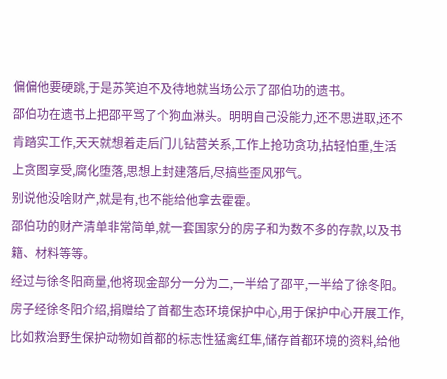偏偏他要硬跳,于是苏笑迫不及待地就当场公示了邵伯功的遗书。
邵伯功在遗书上把邵平骂了个狗血淋头。明明自己没能力,还不思进取,还不肯踏实工作,天天就想着走后门儿钻营关系,工作上抢功贪功,拈轻怕重,生活上贪图享受,腐化堕落,思想上封建落后,尽搞些歪风邪气。
别说他没啥财产,就是有,也不能给他拿去霍霍。
邵伯功的财产清单非常简单,就一套国家分的房子和为数不多的存款,以及书籍、材料等等。
经过与徐冬阳商量,他将现金部分一分为二,一半给了邵平,一半给了徐冬阳。房子经徐冬阳介绍,捐赠给了首都生态环境保护中心,用于保护中心开展工作,比如救治野生保护动物如首都的标志性猛禽红隼,储存首都环境的资料,给他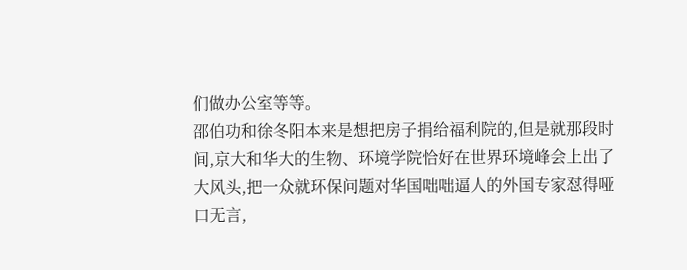们做办公室等等。
邵伯功和徐冬阳本来是想把房子捐给福利院的,但是就那段时间,京大和华大的生物、环境学院恰好在世界环境峰会上出了大风头,把一众就环保问题对华国咄咄逼人的外国专家怼得哑口无言,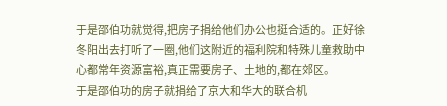于是邵伯功就觉得,把房子捐给他们办公也挺合适的。正好徐冬阳出去打听了一圈,他们这附近的福利院和特殊儿童救助中心都常年资源富裕,真正需要房子、土地的,都在郊区。
于是邵伯功的房子就捐给了京大和华大的联合机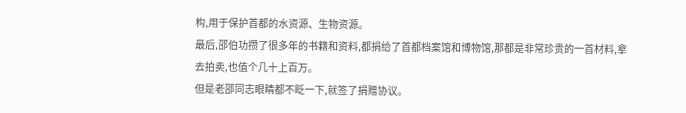构,用于保护首都的水资源、生物资源。
最后,邵伯功攒了很多年的书籍和资料,都捐给了首都档案馆和博物馆,那都是非常珍贵的一首材料,拿去拍卖,也值个几十上百万。
但是老邵同志眼睛都不眨一下,就签了捐赠协议。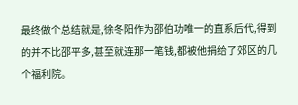最终做个总结就是,徐冬阳作为邵伯功唯一的直系后代,得到的并不比邵平多,甚至就连那一笔钱,都被他捐给了郊区的几个福利院。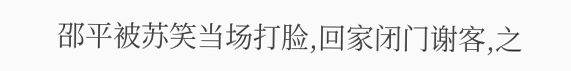邵平被苏笑当场打脸,回家闭门谢客,之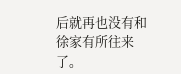后就再也没有和徐家有所往来了。